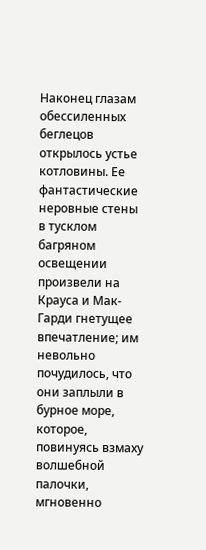Наконец глазам обессиленных беглецов открылось устье котловины. Ее фантастические неровные стены в тусклом багряном освещении произвели на Крауса и Мак-Гарди гнетущее впечатление; им невольно почудилось, что они заплыли в бурное море, которое, повинуясь взмаху волшебной палочки, мгновенно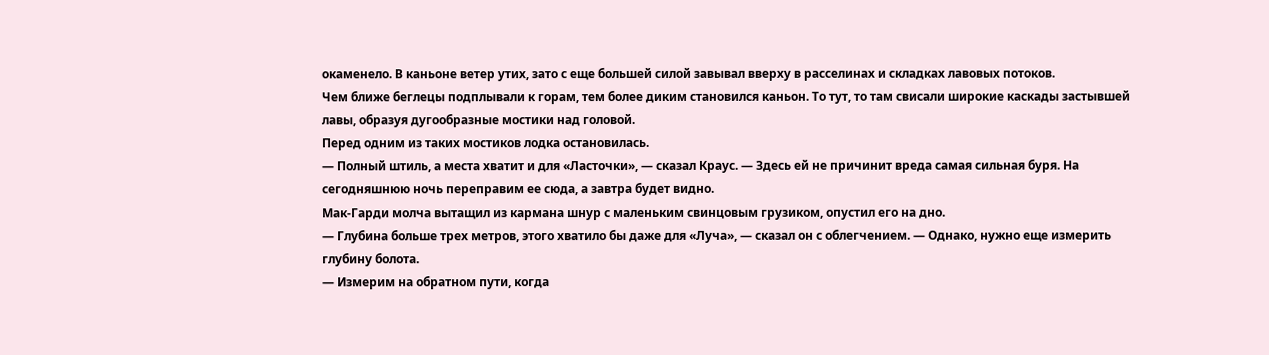окаменело. В каньоне ветер утих, зато с еще большей силой завывал вверху в расселинах и складках лавовых потоков.
Чем ближе беглецы подплывали к горам, тем более диким становился каньон. То тут, то там свисали широкие каскады застывшей лавы, образуя дугообразные мостики над головой.
Перед одним из таких мостиков лодка остановилась.
— Полный штиль, а места хватит и для «Ласточки», — сказал Краус. — Здесь ей не причинит вреда самая сильная буря. На сегодняшнюю ночь переправим ее сюда, а завтра будет видно.
Мак-Гарди молча вытащил из кармана шнур с маленьким свинцовым грузиком, опустил его на дно.
— Глубина больше трех метров, этого хватило бы даже для «Луча», — сказал он с облегчением. — Однако, нужно еще измерить глубину болота.
— Измерим на обратном пути, когда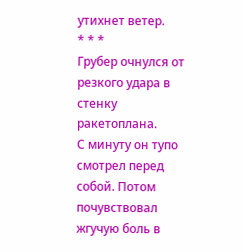утихнет ветер.
* * *
Грубер очнулся от резкого удара в стенку ракетоплана.
С минуту он тупо смотрел перед собой. Потом почувствовал жгучую боль в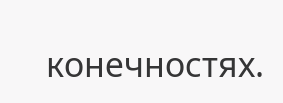конечностях.